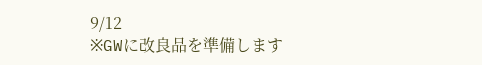9/12
※GWに改良品を準備します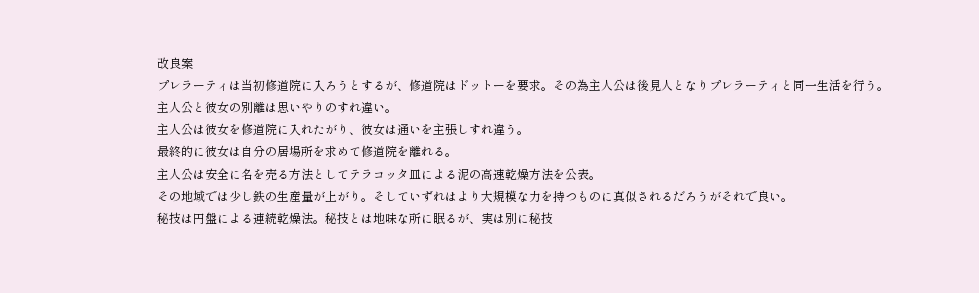改良案
プレラーティは当初修道院に入ろうとするが、修道院はドットーを要求。その為主人公は後見人となりプレラーティと同一生活を行う。
主人公と彼女の別離は思いやりのすれ違い。
主人公は彼女を修道院に入れたがり、彼女は通いを主張しすれ違う。
最終的に彼女は自分の居場所を求めて修道院を離れる。
主人公は安全に名を売る方法としてテラコッタ皿による泥の高速乾燥方法を公表。
その地域では少し鉄の生産量が上がり。そしていずれはより大規模な力を持つものに真似されるだろうがそれで良い。
秘技は円盤による連続乾燥法。秘技とは地味な所に眠るが、実は別に秘技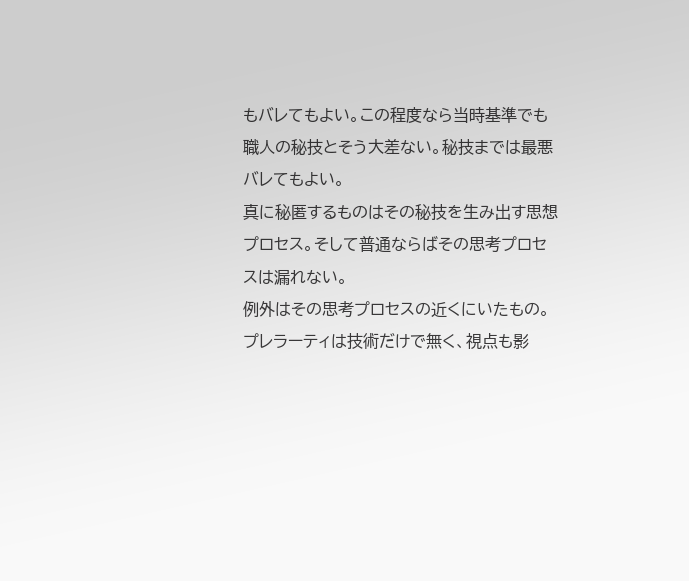もバレてもよい。この程度なら当時基準でも職人の秘技とそう大差ない。秘技までは最悪バレてもよい。
真に秘匿するものはその秘技を生み出す思想プロセス。そして普通ならばその思考プロセスは漏れない。
例外はその思考プロセスの近くにいたもの。
プレラーティは技術だけで無く、視点も影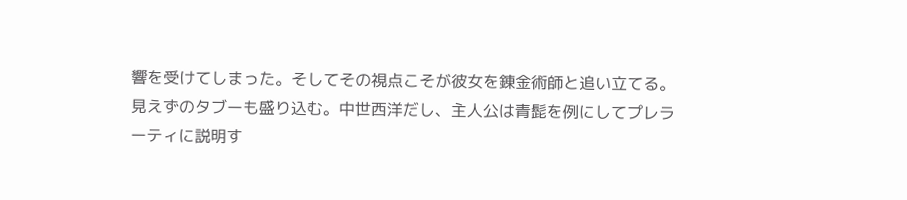響を受けてしまった。そしてその視点こそが彼女を錬金術師と追い立てる。
見えずのタブーも盛り込む。中世西洋だし、主人公は青髭を例にしてプレラーティに説明す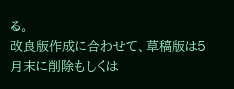る。
改良版作成に合わせて、草稿版は5月末に削除もしくは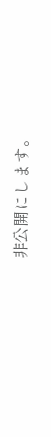非公開にします。